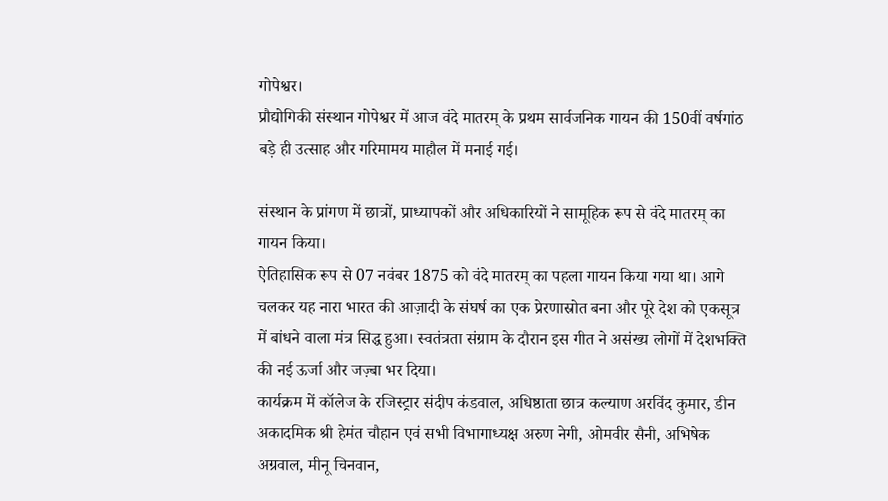गोपेश्वर।
प्रौद्योगिकी संस्थान गोपेश्वर में आज वंदे मातरम् के प्रथम सार्वजनिक गायन की 150वीं वर्षगांठ बड़े ही उत्साह और गरिमामय माहौल में मनाई गई।

संस्थान के प्रांगण में छात्रों, प्राध्यापकों और अधिकारियों ने सामूहिक रूप से वंदे मातरम् का गायन किया।
ऐतिहासिक रूप से 07 नवंबर 1875 को वंदे मातरम् का पहला गायन किया गया था। आगे चलकर यह नारा भारत की आज़ादी के संघर्ष का एक प्रेरणास्रोत बना और पूरे देश को एकसूत्र में बांधने वाला मंत्र सिद्ध हुआ। स्वतंत्रता संग्राम के दौरान इस गीत ने असंख्य लोगों में देशभक्ति की नई ऊर्जा और जज़्बा भर दिया।
कार्यक्रम में कॉलेज के रजिस्ट्रार संदीप कंडवाल, अधिष्ठाता छात्र कल्याण अरविंद कुमार, डीन अकादमिक श्री हेमंत चौहान एवं सभी विभागाध्यक्ष अरुण नेगी, ओमवीर सैनी, अभिषेक अग्रवाल, मीनू चिनवान,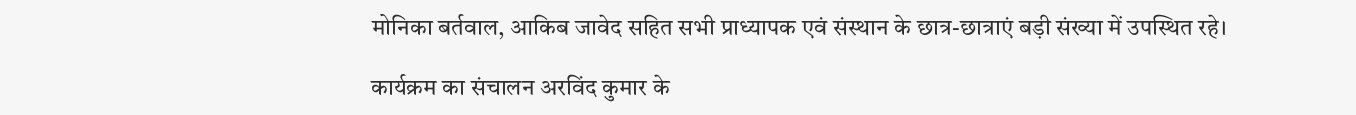मोनिका बर्तवाल, आकिब जावेद सहित सभी प्राध्यापक एवं संस्थान के छात्र-छात्राएं बड़ी संख्या में उपस्थित रहे।

कार्यक्रम का संचालन अरविंद कुमार के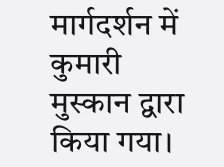मार्गदर्शन में कुमारी मुस्कान द्वारा किया गया।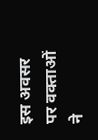इस अवसर पर वक्ताओं ने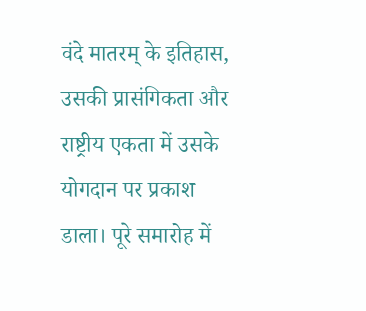वंदे मातरम् के इतिहास, उसकी प्रासंगिकता और राष्ट्रीय एकता में उसके योगदान पर प्रकाश डाला। पूरे समारोह में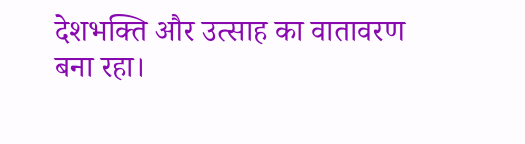देशभक्ति और उत्साह का वातावरण बना रहा।